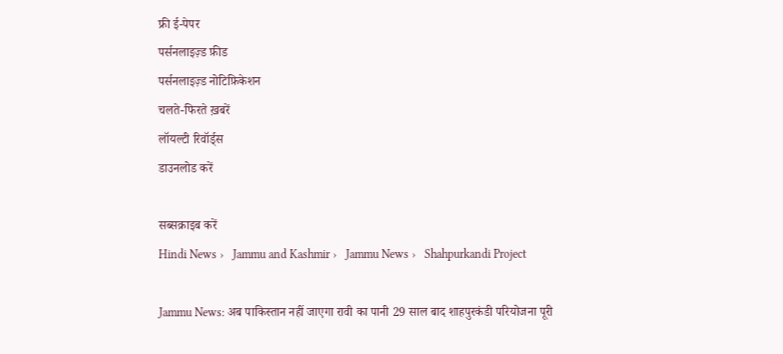फ्री ई-पेपर
पर्सनलाइज़्ड फ़ीड
पर्सनलाइज़्ड नोटिफ़िकेशन
चलते-फिरते ख़बरें
लॉयल्टी रिवॉर्ड्स
डाउनलोड करें

सब्सक्राइब करें
Hindi News ›   Jammu and Kashmir ›   Jammu News ›   Shahpurkandi Project

Jammu News: अब पाकिस्तान नहीं जाएगा रावी का पानी 29 साल बाद शाहपुरकंडी परियोजना पूरी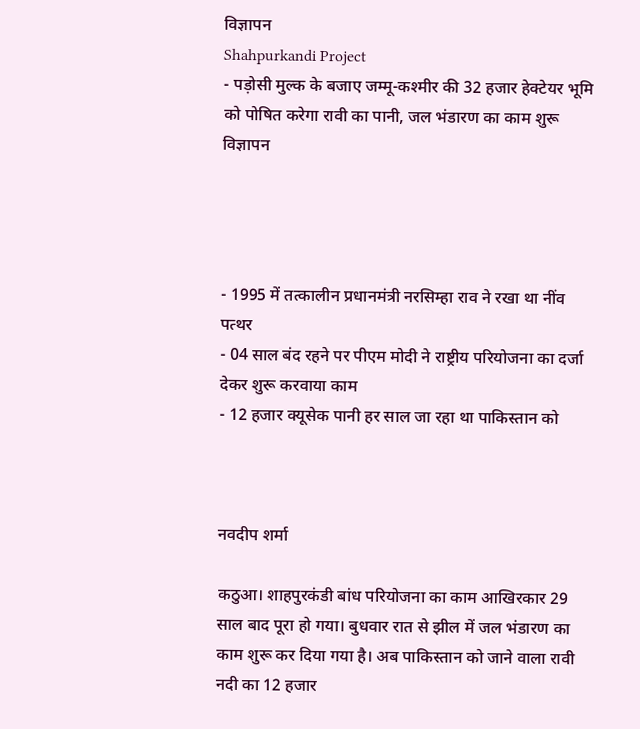विज्ञापन
Shahpurkandi Project
- पड़ोसी मुल्क के बजाए जम्मू-कश्मीर की 32 हजार हेक्टेयर भूमि को पोषित करेगा रावी का पानी, जल भंडारण का काम शुरू
विज्ञापन




- 1995 में तत्कालीन प्रधानमंत्री नरसिम्हा राव ने रखा था नींव पत्थर
- 04 साल बंद रहने पर पीएम मोदी ने राष्ट्रीय परियोजना का दर्जा देकर शुरू करवाया काम
- 12 हजार क्यूसेक पानी हर साल जा रहा था पाकिस्तान को



नवदीप शर्मा

कठुआ। शाहपुरकंडी बांध परियोजना का काम आखिरकार 29 साल बाद पूरा हो गया। बुधवार रात से झील में जल भंडारण का काम शुरू कर दिया गया है। अब पाकिस्तान को जाने वाला रावी नदी का 12 हजार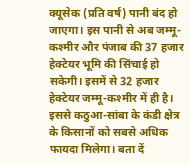क्यूसेक (प्रति वर्ष) पानी बंद हो जाएगा। इस पानी से अब जम्मू-कश्मीर और पंजाब की 37 हजार हेक्टेयर भूमि की सिंचाई हो सकेगी। इसमें से 32 हजार हेक्टेयर जम्मू-कश्मीर में ही है। इससे कठुआ-सांबा के कंडी क्षेत्र के किसानों को सबसे अधिक फायदा मिलेगा। बता दें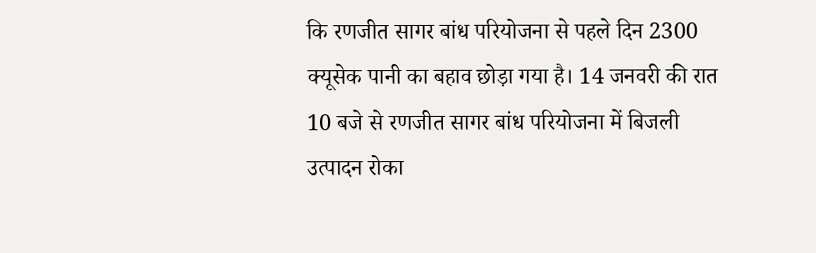कि रणजीत सागर बांध परियोजना से पहले दिन 2300 क्यूसेक पानी का बहाव छोड़ा गया है। 14 जनवरी की रात 10 बजे से रणजीत सागर बांध परियोजना में बिजली उत्पादन रोका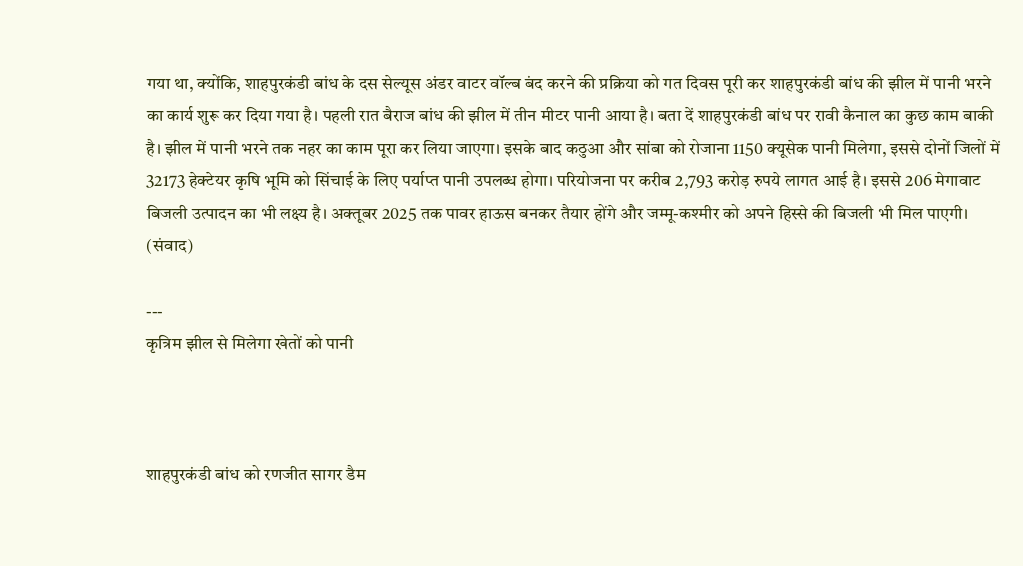गया था, क्योंकि, शाहपुरकंडी बांध के दस सेल्यूस अंडर वाटर वॉल्ब बंद करने की प्रक्रिया को गत दिवस पूरी कर शाहपुरकंडी बांध की झील में पानी भरने का कार्य शुरू कर दिया गया है। पहली रात बैराज बांध की झील में तीन मीटर पानी आया है। बता दें शाहपुरकंडी बांध पर रावी कैनाल का कुछ काम बाकी है। झील में पानी भरने तक नहर का काम पूरा कर लिया जाएगा। इसके बाद कठुआ और सांबा को रोजाना 1150 क्यूसेक पानी मिलेगा, इससे दोनों जिलों में 32173 हेक्टेयर कृषि भूमि को सिंचाई के लिए पर्याप्त पानी उपलब्ध होगा। परियोजना पर करीब 2,793 करोड़ रुपये लागत आई है। इससे 206 मेगावाट बिजली उत्पादन का भी लक्ष्य है। अक्तूबर 2025 तक पावर हाऊस बनकर तैयार होंगे और जम्मू-कश्मीर को अपने हिस्से की बिजली भी मिल पाएगी। (संवाद)

---
कृत्रिम झील से मिलेगा खेतों को पानी



शाहपुरकंडी बांध को रणजीत सागर डैम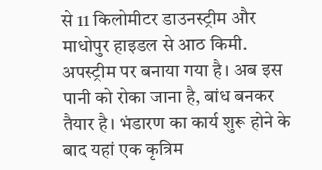से 11 किलोमीटर डाउनस्ट्रीम और माधोपुर हाइडल से आठ किमी. अपस्ट्रीम पर बनाया गया है। अब इस पानी को रोका जाना है, बांध बनकर तैयार है। भंडारण का कार्य शुरू होने के बाद यहां एक कृत्रिम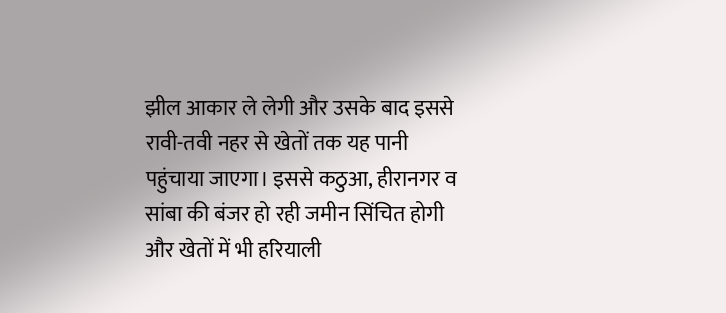झील आकार ले लेगी और उसके बाद इससे रावी-तवी नहर से खेतों तक यह पानी पहुंचाया जाएगा। इससे कठुआ, हीरानगर व सांबा की बंजर हो रही जमीन सिंचित होगी और खेतों में भी हरियाली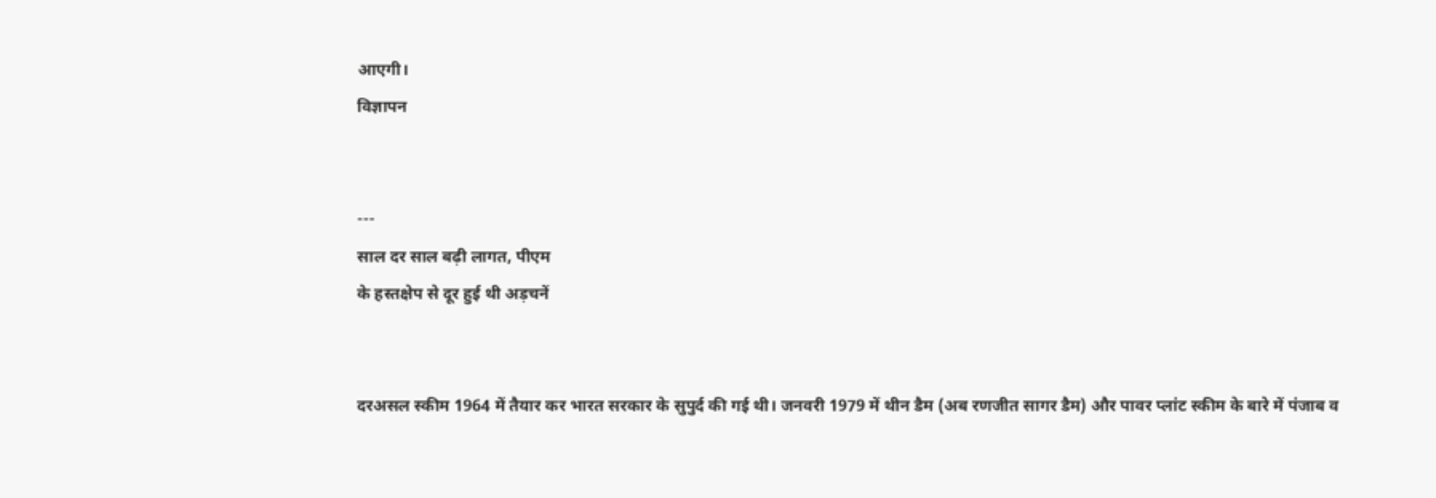आएगी।
विज्ञापन


---
साल दर साल बढ़ी लागत, पीएम
के हस्तक्षेप से दूर हुई थी अड़चनें


दरअसल स्कीम 1964 में तैयार कर भारत सरकार के सुपुर्द की गई थी। जनवरी 1979 में थीन डैम (अब रणजीत सागर डैम) और पावर प्लांट स्कीम के बारे में पंजाब व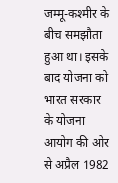जम्मू-कश्मीर के बीच समझौता हुआ था। इसके बाद योजना को भारत सरकार के योजना आयोग की ओर से अप्रैल 1982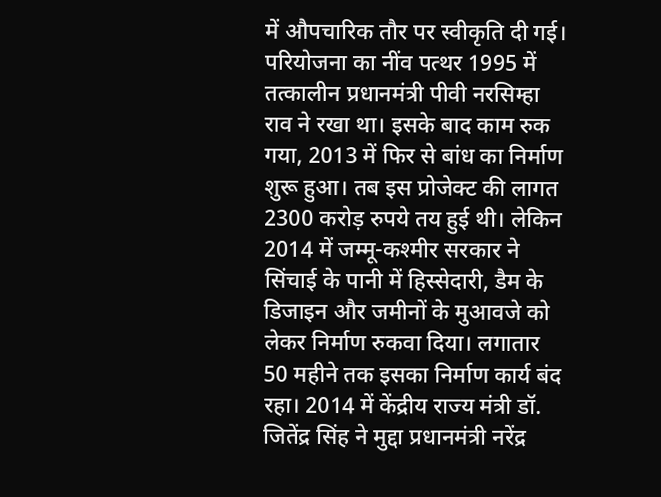में औपचारिक तौर पर स्वीकृति दी गई। परियोजना का नींव पत्थर 1995 में तत्कालीन प्रधानमंत्री पीवी नरसिम्हा राव ने रखा था। इसके बाद काम रुक गया, 2013 में फिर से बांध का निर्माण शुरू हुआ। तब इस प्रोजेक्ट की लागत 2300 करोड़ रुपये तय हुई थी। लेकिन 2014 में जम्मू-कश्मीर सरकार ने सिंचाई के पानी में हिस्सेदारी, डैम के डिजाइन और जमीनों के मुआवजे को लेकर निर्माण रुकवा दिया। लगातार 50 महीने तक इसका निर्माण कार्य बंद रहा। 2014 में केंद्रीय राज्य मंत्री डॉ. जितेंद्र सिंह ने मुद्दा प्रधानमंत्री नरेंद्र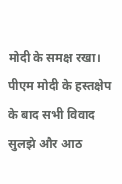मोदी के समक्ष रखा। पीएम मोदी के हस्तक्षेप के बाद सभी विवाद सुलझे और आठ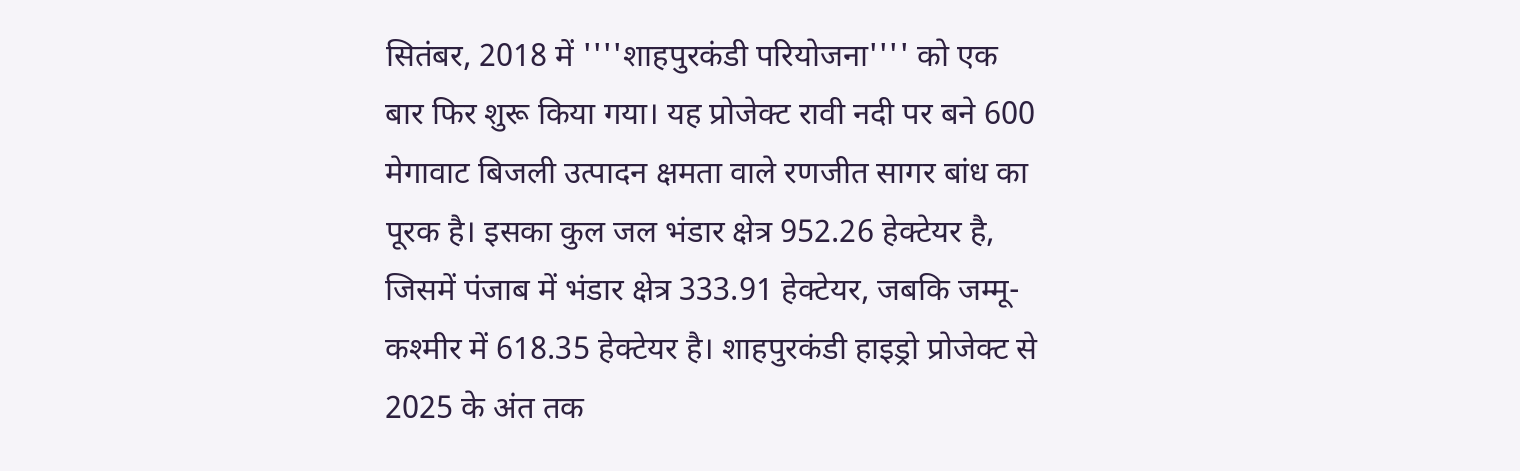सितंबर, 2018 में ''''शाहपुरकंडी परियोजना'''' को एक बार फिर शुरू किया गया। यह प्रोजेक्ट रावी नदी पर बने 600 मेगावाट बिजली उत्पादन क्षमता वाले रणजीत सागर बांध का पूरक है। इसका कुल जल भंडार क्षेत्र 952.26 हेक्टेयर है, जिसमें पंजाब में भंडार क्षेत्र 333.91 हेक्टेयर, जबकि जम्मू-कश्मीर में 618.35 हेक्टेयर है। शाहपुरकंडी हाइड्रो प्रोजेक्ट से 2025 के अंत तक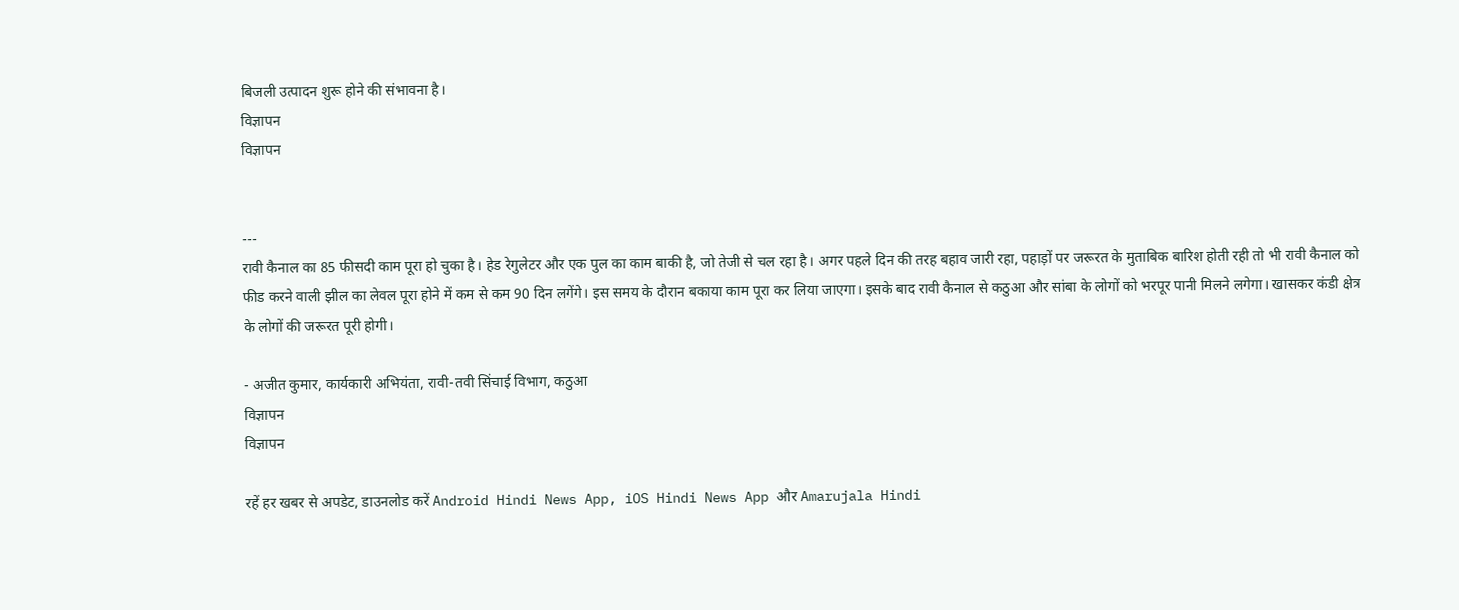बिजली उत्पादन शुरू होने की संभावना है।
विज्ञापन
विज्ञापन


---
रावी कैनाल का 85 फीसदी काम पूरा हो चुका है। हेड रेगुलेटर और एक पुल का काम बाकी है, जो तेजी से चल रहा है। अगर पहले दिन की तरह बहाव जारी रहा, पहाड़ों पर जरूरत के मुताबिक बारिश होती रही तो भी रावी कैनाल को फीड करने वाली झील का लेवल पूरा होने में कम से कम 90 दिन लगेंगे। इस समय के दौरान बकाया काम पूरा कर लिया जाएगा। इसके बाद रावी कैनाल से कठुआ और सांबा के लोगों को भरपूर पानी मिलने लगेगा। खासकर कंडी क्षेत्र के लोगों की जरूरत पूरी होगी।

- अजीत कुमार, कार्यकारी अभियंता, रावी-तवी सिंचाई विभाग, कठुआ
विज्ञापन
विज्ञापन

रहें हर खबर से अपडेट, डाउनलोड करें Android Hindi News App, iOS Hindi News App और Amarujala Hindi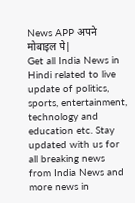News APP अपने मोबाइल पे|
Get all India News in Hindi related to live update of politics, sports, entertainment, technology and education etc. Stay updated with us for all breaking news from India News and more news in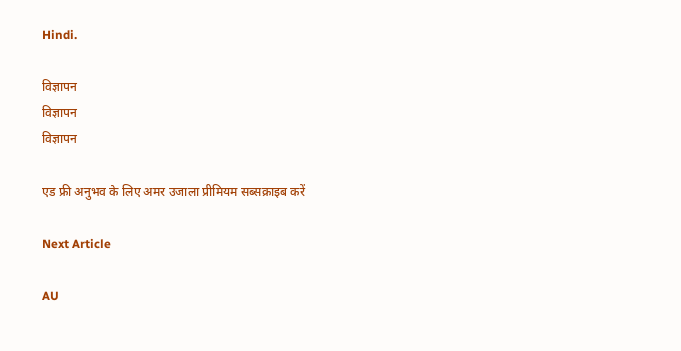Hindi.

विज्ञापन
विज्ञापन
विज्ञापन

एड फ्री अनुभव के लिए अमर उजाला प्रीमियम सब्सक्राइब करें

Next Article

AU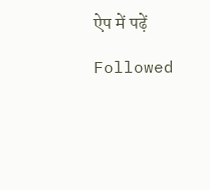ऐप में पढ़ें

Followed